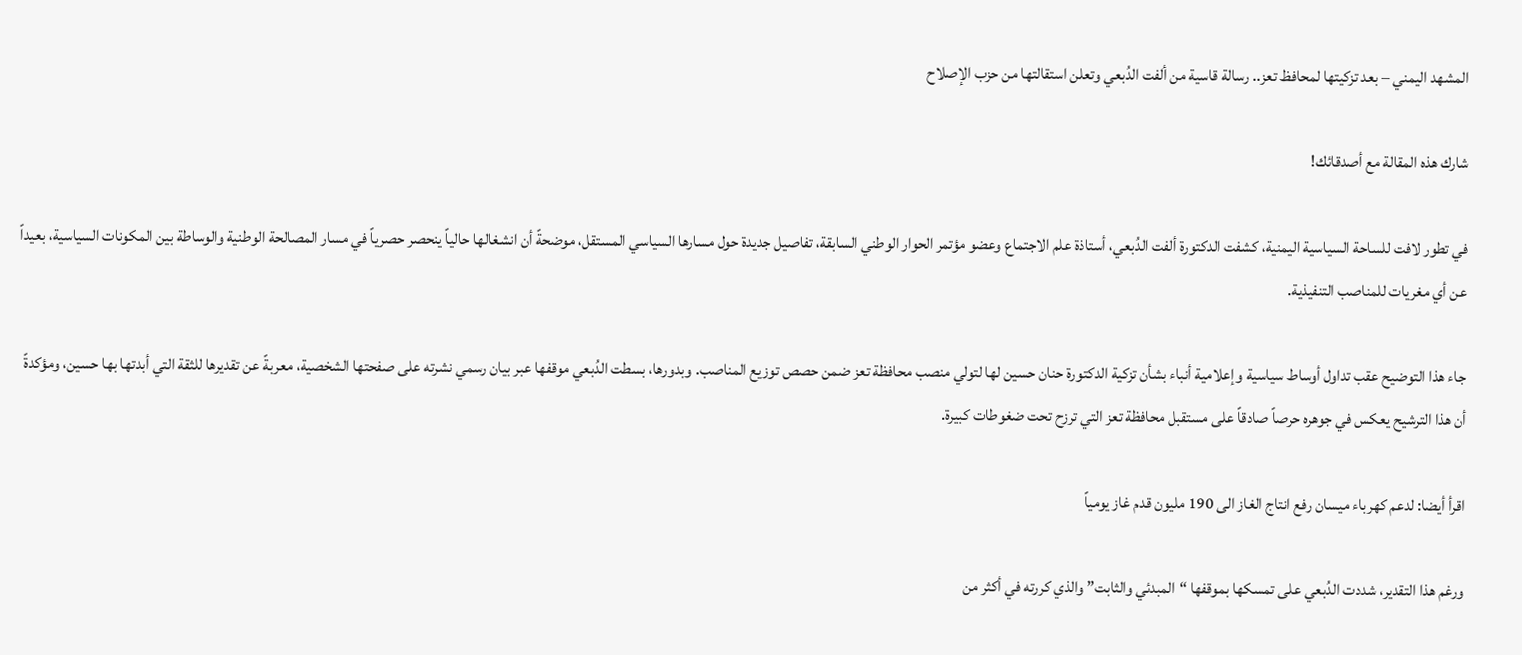المشهد اليمني – بعد تزكيتها لمحافظ تعز.. رسالة قاسية من ألفت الدُبعي وتعلن استقالتها من حزب الإصلاح

شارك هذه المقالة مع أصدقائك!

في تطور لافت للساحة السياسية اليمنية، كشفت الدكتورة ألفت الدُبعي، أستاذة علم الاجتماع وعضو مؤتمر الحوار الوطني السابقة، تفاصيل جديدة حول مسارها السياسي المستقل، موضحةً أن انشغالها حالياً ينحصر حصرياً في مسار المصالحة الوطنية والوساطة بين المكونات السياسية، بعيداً عن أي مغريات للمناصب التنفيذية.

جاء هذا التوضيح عقب تداول أوساط سياسية وإعلامية أنباء بشأن تزكية الدكتورة حنان حسين لها لتولي منصب محافظة تعز ضمن حصص توزيع المناصب. وبدورها، بسطت الدُبعي موقفها عبر بيان رسمي نشرته على صفحتها الشخصية، معربةً عن تقديرها للثقة التي أبدتها بها حسين، ومؤكدةً أن هذا الترشيح يعكس في جوهره حرصاً صادقاً على مستقبل محافظة تعز التي ترزح تحت ضغوطات كبيرة.

اقرأ أيضا: لدعم كهرباء ميسان رفع انتاج الغاز الى 190 مليون قدم غاز يومياً

ورغم هذا التقدير، شددت الدُبعي على تمسكها بموقفها “المبدئي والثابت” والذي كررته في أكثر من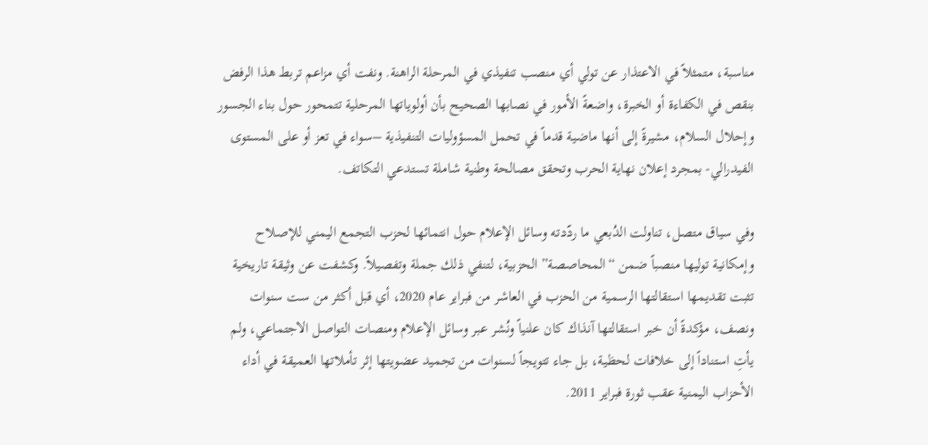مناسبة، متمثلاً في الاعتذار عن تولي أي منصب تنفيذي في المرحلة الراهنة. ونفت أي مزاعم تربط هذا الرفض بنقص في الكفاءة أو الخبرة، واضعةً الأمور في نصابها الصحيح بأن أولوياتها المرحلية تتمحور حول بناء الجسور وإحلال السلام، مشيرةً إلى أنها ماضية قدماً في تحمل المسؤوليات التنفيذية –سواء في تعز أو على المستوى الفيدرالي- بمجرد إعلان نهاية الحرب وتحقق مصالحة وطنية شاملة تستدعي التكاتف.

وفي سياق متصل، تناولت الدُبعي ما ردّدته وسائل الإعلام حول انتمائها لحزب التجمع اليمني للإصلاح وإمكانية توليها منصباً ضمن “المحاصصة” الحزبية، لتنفي ذلك جملة وتفصيلاً. وكشفت عن وثيقة تاريخية تثبت تقديمها استقالتها الرسمية من الحزب في العاشر من فبراير عام 2020، أي قبل أكثر من ست سنوات ونصف، مؤكدةً أن خبر استقالتها آنذاك كان علنياً ونُشر عبر وسائل الإعلام ومنصات التواصل الاجتماعي، ولم يأتِ استناداً إلى خلافات لحظية، بل جاء تتويجاً لسنوات من تجميد عضويتها إثر تأملاتها العميقة في أداء الأحزاب اليمنية عقب ثورة فبراير 2011.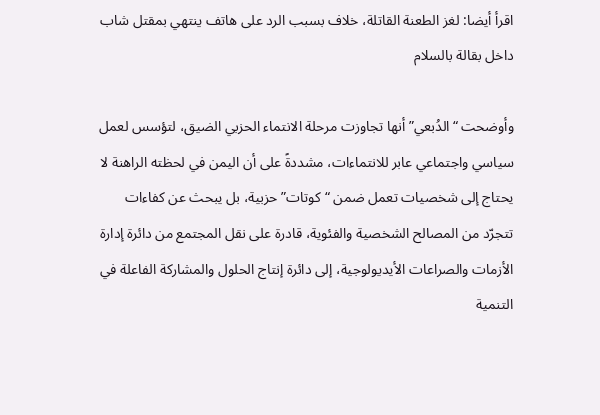اقرأ أيضا: لغز الطعنة القاتلة، خلاف بسبب الرد على هاتف ينتهي بمقتل شاب داخل بقالة بالسلام

وأوضحت “الدُبعي” أنها تجاوزت مرحلة الانتماء الحزبي الضيق، لتؤسس لعمل سياسي واجتماعي عابر للانتماءات، مشددةً على أن اليمن في لحظته الراهنة لا يحتاج إلى شخصيات تعمل ضمن “كوتات” حزبية، بل يبحث عن كفاءات تتجرّد من المصالح الشخصية والفئوية، قادرة على نقل المجتمع من دائرة إدارة الأزمات والصراعات الأيديولوجية، إلى دائرة إنتاج الحلول والمشاركة الفاعلة في التنمية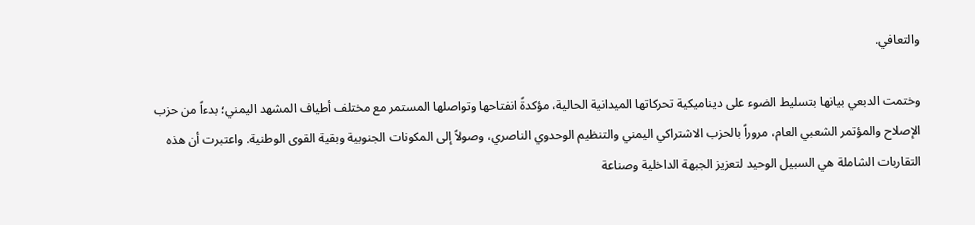والتعافي.

وختمت الدبعي بيانها بتسليط الضوء على ديناميكية تحركاتها الميدانية الحالية، مؤكدةً انفتاحها وتواصلها المستمر مع مختلف أطياف المشهد اليمني؛ بدءاً من حزب الإصلاح والمؤتمر الشعبي العام، مروراً بالحزب الاشتراكي اليمني والتنظيم الوحدوي الناصري، وصولاً إلى المكونات الجنوبية وبقية القوى الوطنية. واعتبرت أن هذه التقاربات الشاملة هي السبيل الوحيد لتعزيز الجبهة الداخلية وصناعة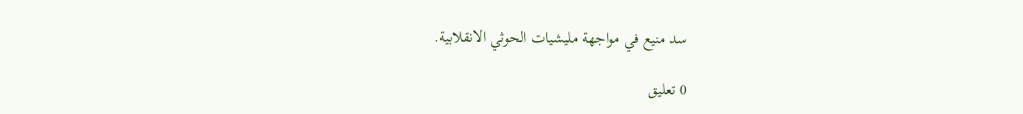سد منيع في مواجهة مليشيات الحوثي الانقلابية.

0 تعليق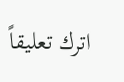اترك تعليقاً